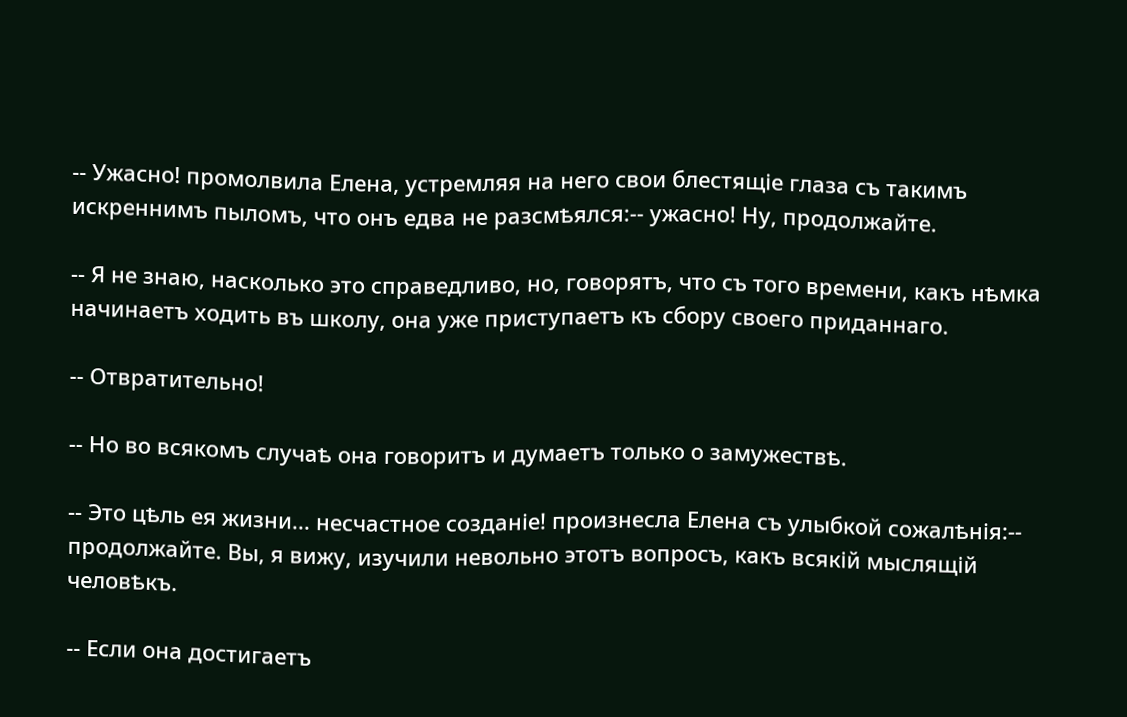-- Ужасно! промолвила Елена, устремляя на него свои блестящіе глаза съ такимъ искреннимъ пыломъ, что онъ едва не разсмѣялся:-- ужасно! Ну, продолжайте.

-- Я не знаю, насколько это справедливо, но, говорятъ, что съ того времени, какъ нѣмка начинаетъ ходить въ школу, она уже приступаетъ къ сбору своего приданнаго.

-- Отвратительно!

-- Но во всякомъ случаѣ она говоритъ и думаетъ только о замужествѣ.

-- Это цѣль ея жизни... несчастное созданіе! произнесла Елена съ улыбкой сожалѣнія:-- продолжайте. Вы, я вижу, изучили невольно этотъ вопросъ, какъ всякій мыслящій человѣкъ.

-- Если она достигаетъ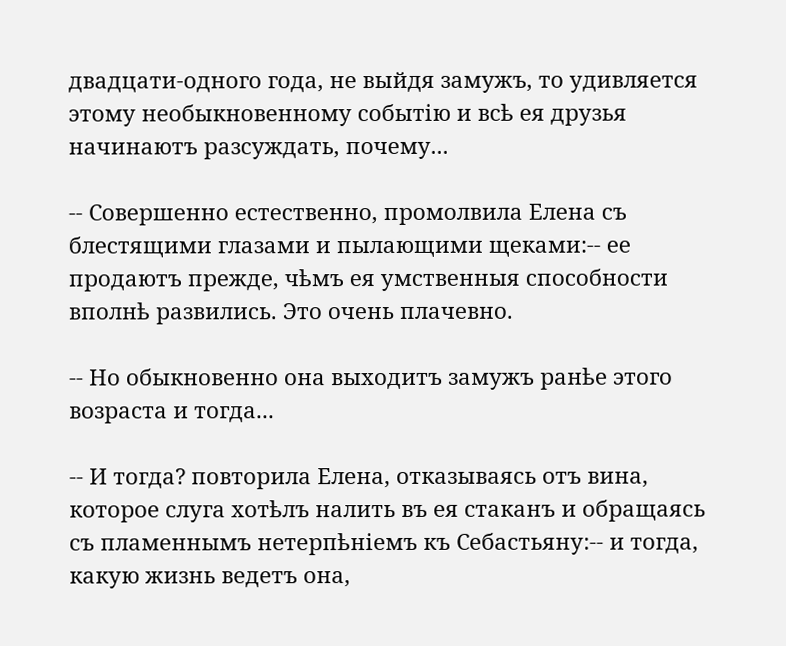двадцати-одного года, не выйдя замужъ, то удивляется этому необыкновенному событію и всѣ ея друзья начинаютъ разсуждать, почему...

-- Совершенно естественно, промолвила Елена съ блестящими глазами и пылающими щеками:-- ее продаютъ прежде, чѣмъ ея умственныя способности вполнѣ развились. Это очень плачевно.

-- Но обыкновенно она выходитъ замужъ ранѣе этого возраста и тогда...

-- И тогда? повторила Елена, отказываясь отъ вина, которое слуга хотѣлъ налить въ ея стаканъ и обращаясь съ пламеннымъ нетерпѣніемъ къ Себастьяну:-- и тогда, какую жизнь ведетъ она,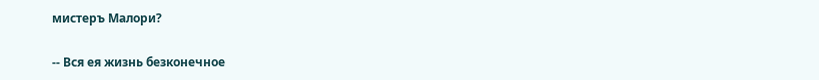мистеръ Малори?

-- Вся ея жизнь безконечное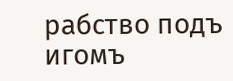рабство подъ игомъ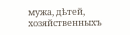мужа, дѣтей, хозяйственныхъ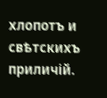хлопотъ и свѣтскихъ приличій.